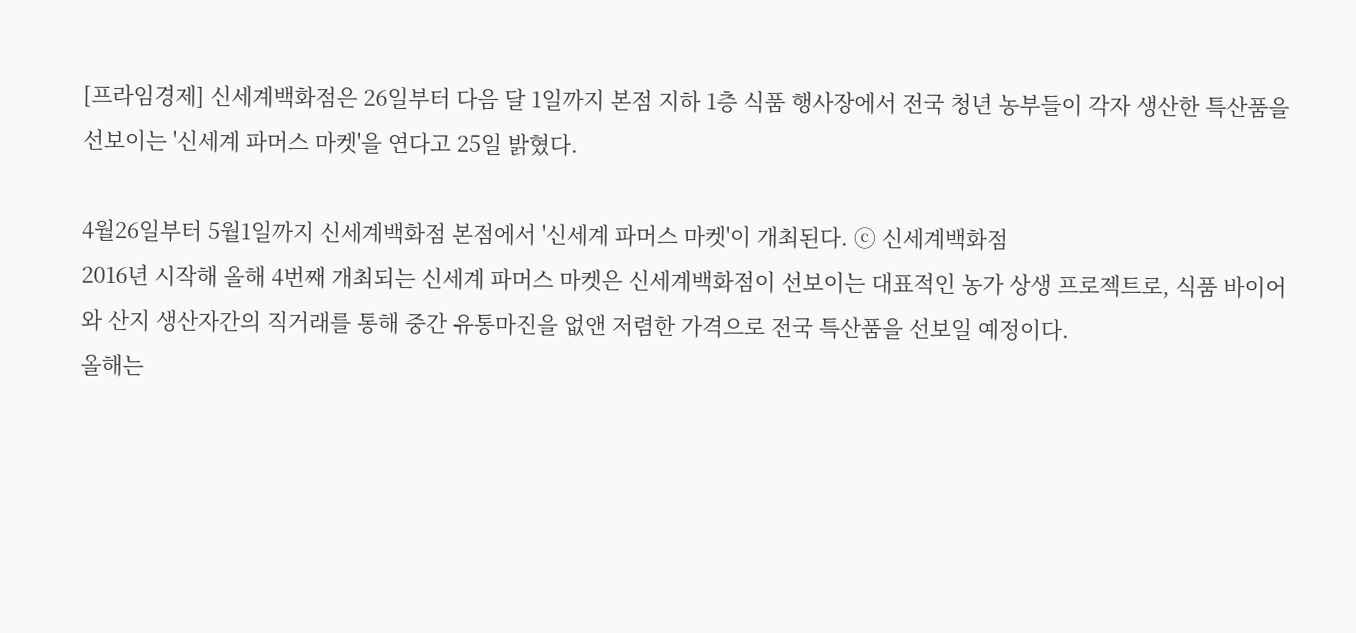[프라임경제] 신세계백화점은 26일부터 다음 달 1일까지 본점 지하 1층 식품 행사장에서 전국 청년 농부들이 각자 생산한 특산품을 선보이는 '신세계 파머스 마켓'을 연다고 25일 밝혔다.

4월26일부터 5월1일까지 신세계백화점 본점에서 '신세계 파머스 마켓'이 개최된다. ⓒ 신세계백화점
2016년 시작해 올해 4번째 개최되는 신세계 파머스 마켓은 신세계백화점이 선보이는 대표적인 농가 상생 프로젝트로, 식품 바이어와 산지 생산자간의 직거래를 통해 중간 유통마진을 없앤 저렴한 가격으로 전국 특산품을 선보일 예정이다.
올해는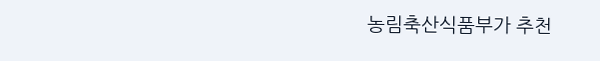농림축산식품부가 추천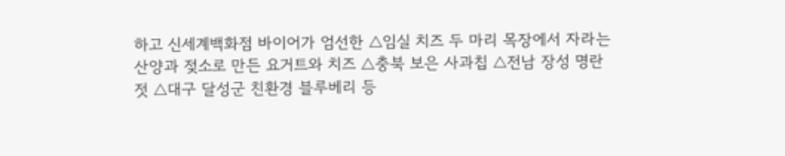하고 신세계백화점 바이어가 엄선한 △임실 치즈 두 마리 목장에서 자라는 산양과 젖소로 만든 요거트와 치즈 △충북 보은 사과칩 △전남 장성 명란젓 △대구 달성군 친환경 블루베리 등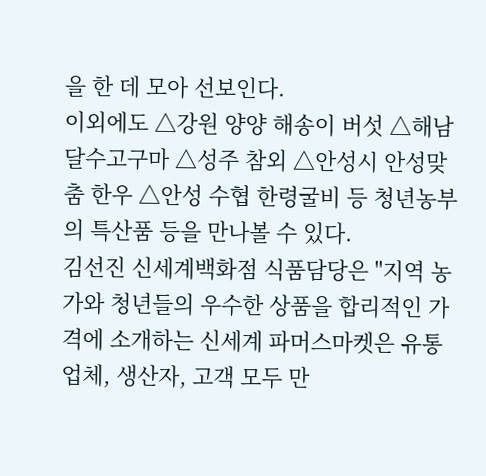을 한 데 모아 선보인다.
이외에도 △강원 양양 해송이 버섯 △해남 달수고구마 △성주 참외 △안성시 안성맞춤 한우 △안성 수협 한령굴비 등 청년농부의 특산품 등을 만나볼 수 있다.
김선진 신세계백화점 식품담당은 "지역 농가와 청년들의 우수한 상품을 합리적인 가격에 소개하는 신세계 파머스마켓은 유통업체, 생산자, 고객 모두 만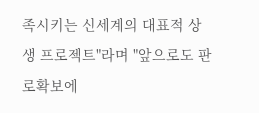족시키는 신세계의 대표적 상생 프로젝트"라며 "앞으로도 판로확보에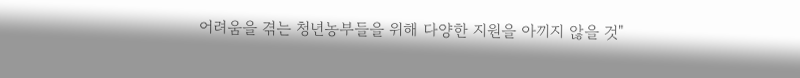어려움을 겪는 청년농부들을 위해 다양한 지원을 아끼지 않을 것"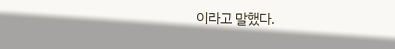이라고 말했다.